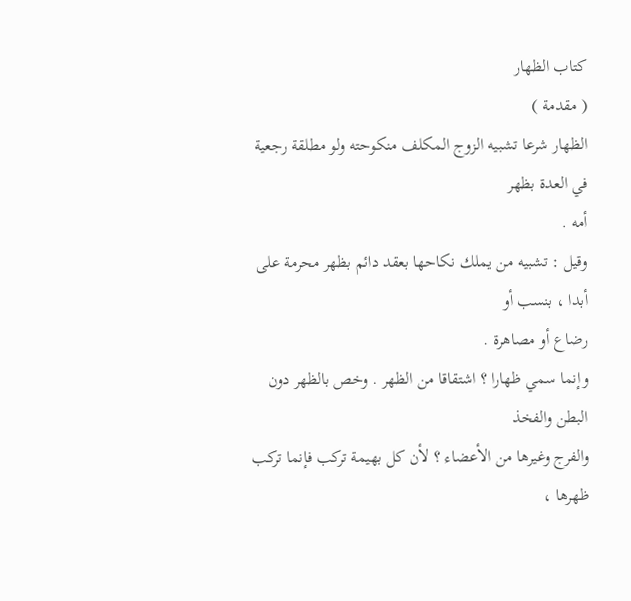كتاب الظهار
( مقدمة )
الظهار شرعا تشبيه الزوج المكلف منكوحته ولو مطلقة رجعية في العدة بظهر
أمه .
وقيل : تشبيه من يملك نكاحها بعقد دائم بظهر محرمة على أبدا ، بنسب أو
رضاع أو مصاهرة .
وإنما سمي ظهارا ؟ اشتقاقا من الظهر . وخص بالظهر دون البطن والفخذ
والفرج وغيرها من الأعضاء ؟ لأن كل بهيمة تركب فإنما تركب ظهرها ،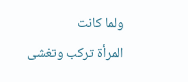ولما كانت
المرأة تركب وتغشى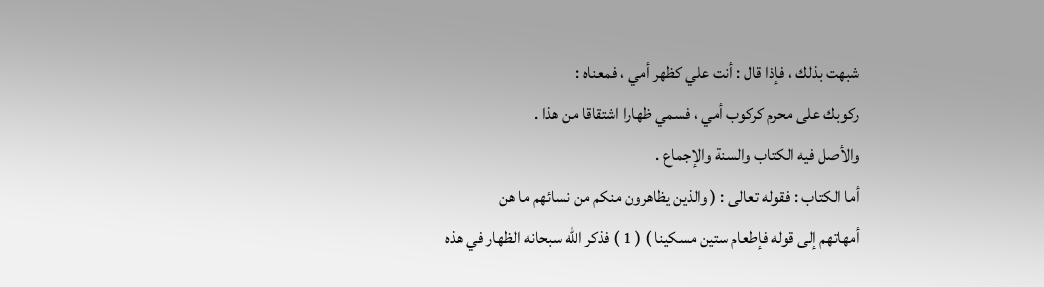شبهت بذلك ، فإذا قال : أنت علي كظهر أمي ، فمعناه :
ركوبك على محرم كركوب أمي ، فسمي ظهارا اشتقاقا من هذا .
والأصل فيه الكتاب والسنة والإجماع .
أما الكتاب : فقوله تعالى : ( والذين يظاهرون منكم من نسائهم ما هن
أمهاتهم إلى قوله فإطعام ستين مسكينا ) ( 1 ) فذكر الله سبحانه الظهار في هذه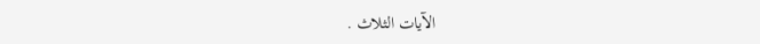الآيات الثلاث .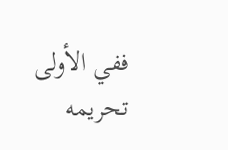ففي الأولى تحريمه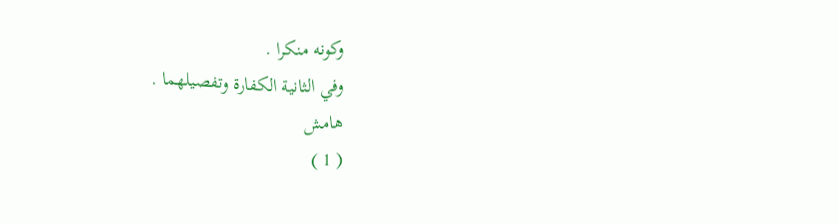وكونه منكرا .
وفي الثانية الكفارة وتفصيلهما .
هامش
( 1 )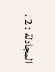المجادلة : 2 .